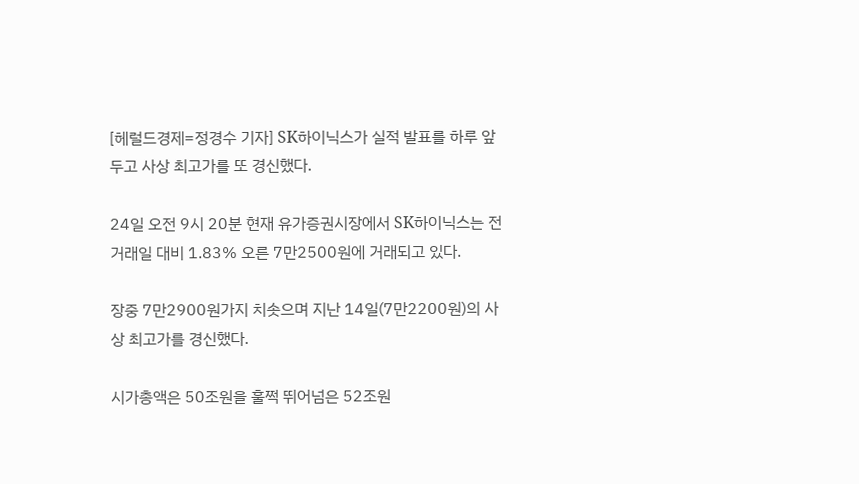[헤럴드경제=정경수 기자] SK하이닉스가 실적 발표를 하루 앞두고 사상 최고가를 또 경신했다.

24일 오전 9시 20분 현재 유가증권시장에서 SK하이닉스는 전 거래일 대비 1.83% 오른 7만2500원에 거래되고 있다.

장중 7만2900원가지 치솟으며 지난 14일(7만2200원)의 사상 최고가를 경신했다.

시가총액은 50조원을 훌쩍 뛰어넘은 52조원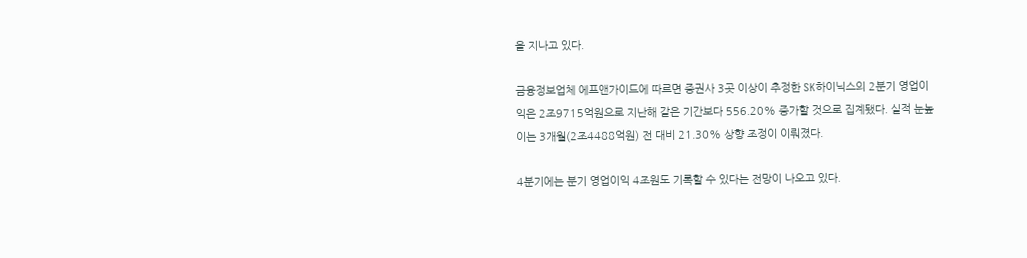을 지나고 있다.

금융정보업체 에프앤가이드에 따르면 증권사 3곳 이상이 추정한 SK하이닉스의 2분기 영업이익은 2조9715억원으로 지난해 같은 기간보다 556.20% 증가할 것으로 집계됐다. 실적 눈높이는 3개월(2조4488억원) 전 대비 21.30% 상향 조정이 이뤄졌다.

4분기에는 분기 영업이익 4조원도 기록할 수 있다는 전망이 나오고 있다.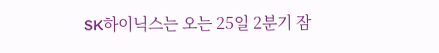SK하이닉스는 오는 25일 2분기 잠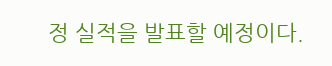정 실적을 발표할 예정이다.